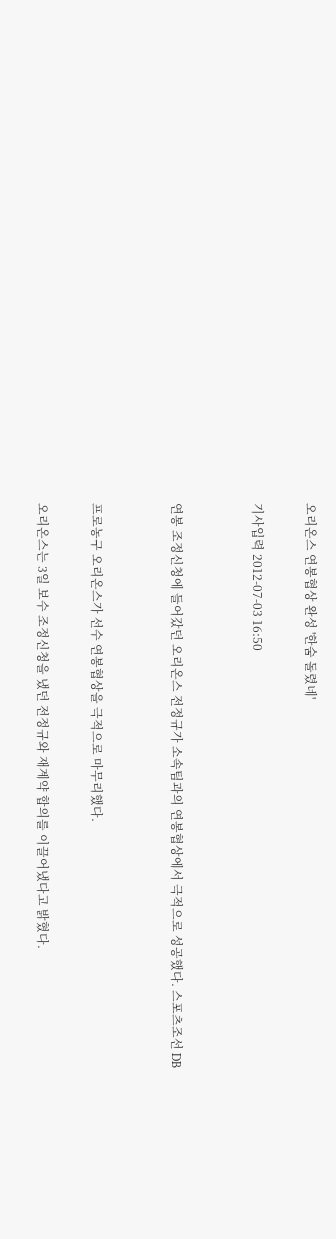오리온스 연봉협상 완성 '한숨 돌렸네'

기사입력 2012-07-03 16:50


연봉 조정신청에 들어갔던 오리온스 전정규가 소속팀과의 연봉협상에서 극적으로 성공했다. 스포츠조선 DB


프로농구 오리온스가 선수 연봉협상을 극적으로 마무리했다.

오리온스는 3일 보수 조정신청을 냈던 전정규와 재계약 합의를 이끌어냈다고 밝혔다.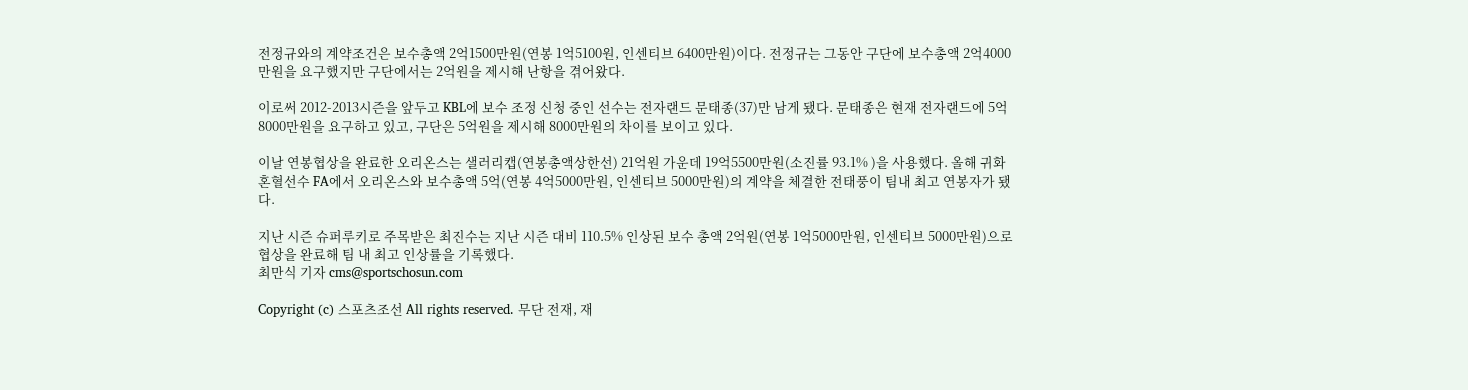전정규와의 계약조건은 보수총액 2억1500만원(연봉 1억5100원, 인센티브 6400만원)이다. 전정규는 그동안 구단에 보수총액 2억4000만원을 요구했지만 구단에서는 2억원을 제시해 난항을 겪어왔다.

이로써 2012-2013시즌을 앞두고 KBL에 보수 조정 신청 중인 선수는 전자랜드 문태종(37)만 남게 됐다. 문태종은 현재 전자랜드에 5억8000만원을 요구하고 있고, 구단은 5억원을 제시해 8000만원의 차이를 보이고 있다.

이날 연봉협상을 완료한 오리온스는 샐러리캡(연봉총액상한선) 21억원 가운데 19억5500만원(소진률 93.1% )을 사용했다. 올해 귀화 혼혈선수 FA에서 오리온스와 보수총액 5억(연봉 4억5000만원, 인센티브 5000만원)의 계약을 체결한 전태풍이 팀내 최고 연봉자가 됐다.

지난 시즌 슈퍼루키로 주목받은 최진수는 지난 시즌 대비 110.5% 인상된 보수 총액 2억원(연봉 1억5000만원, 인센티브 5000만원)으로 협상을 완료해 팀 내 최고 인상률을 기록했다.
최만식 기자 cms@sportschosun.com

Copyright (c) 스포츠조선 All rights reserved. 무단 전재, 재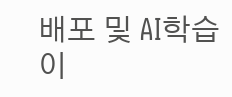배포 및 AI학습 이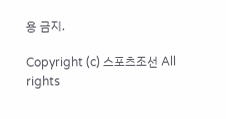용 금지.

Copyright (c) 스포츠조선 All rights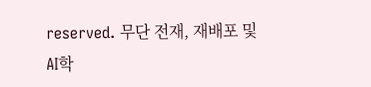reserved. 무단 전재, 재배포 및 AI학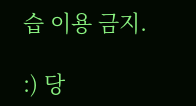습 이용 금지.

:) 당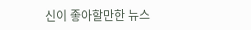신이 좋아할만한 뉴스